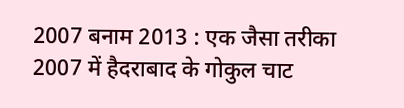2007 बनाम 2013 : एक जैसा तरीका
2007 में हैदराबाद के गोकुल चाट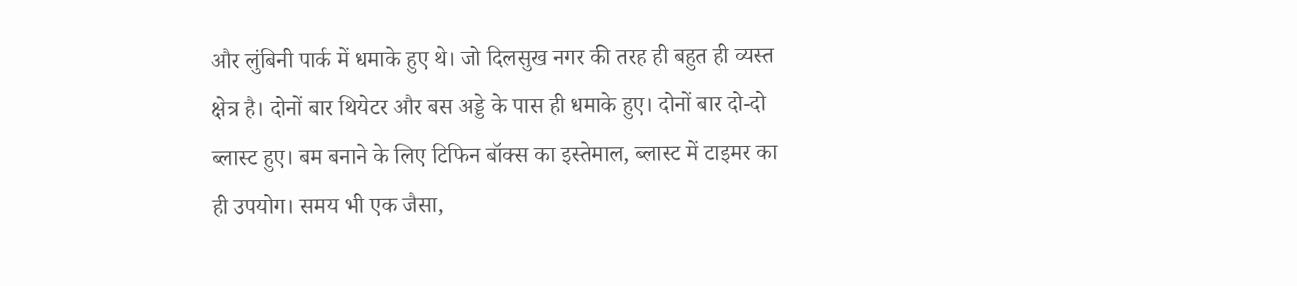और लुंबिनी पार्क में धमाके हुए थे। जो दिलसुख नगर की तरह ही बहुत ही व्यस्त क्षेत्र है। दोनों बार थियेटर और बस अड्डे के पास ही धमाके हुए। दोनों बार दो-दो ब्लास्ट हुए। बम बनाने के लिए टिफिन बॉक्स का इस्तेमाल, ब्लास्ट में टाइमर का ही उपयोग। समय भी एक जैसा,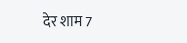देर शाम 7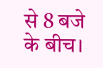से 8 बजे के बीच।